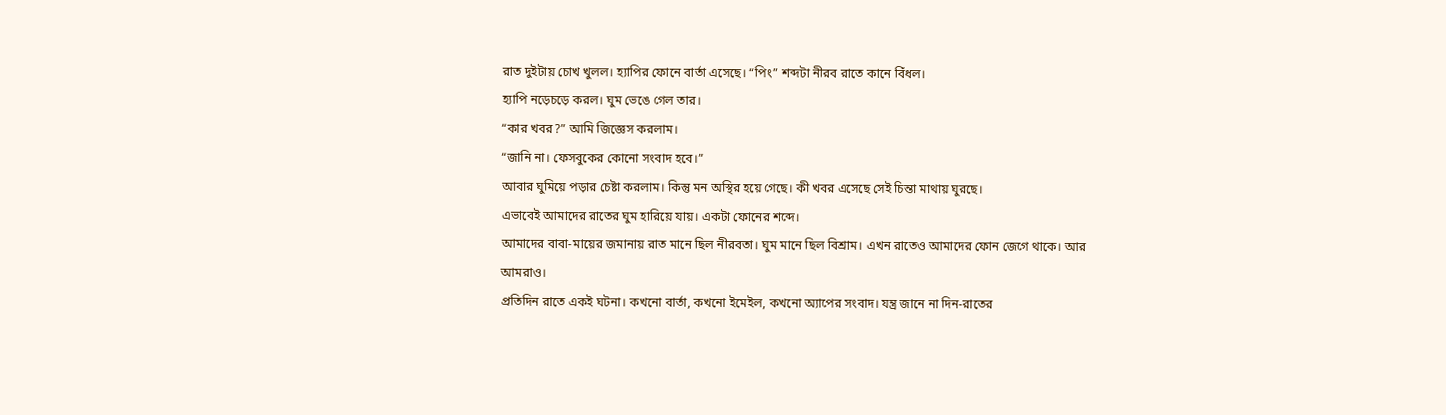রাত দুইটায় চোখ খুলল। হ্যাপির ফোনে বার্তা এসেছে। “পিং” শব্দটা নীরব রাতে কানে বিঁধল।
হ্যাপি নড়েচড়ে করল। ঘুম ভেঙে গেল তার।
“কার খবর?” আমি জিজ্ঞেস করলাম।
“জানি না। ফেসবুকের কোনো সংবাদ হবে।”
আবার ঘুমিয়ে পড়ার চেষ্টা করলাম। কিন্তু মন অস্থির হয়ে গেছে। কী খবর এসেছে সেই চিন্তা মাথায় ঘুরছে।
এভাবেই আমাদের রাতের ঘুম হারিয়ে যায়। একটা ফোনের শব্দে।
আমাদের বাবা-মায়ের জমানায় রাত মানে ছিল নীরবতা। ঘুম মানে ছিল বিশ্রাম। এখন রাতেও আমাদের ফোন জেগে থাকে। আর আমরাও।
প্রতিদিন রাতে একই ঘটনা। কখনো বার্তা, কখনো ইমেইল, কখনো অ্যাপের সংবাদ। যন্ত্র জানে না দিন-রাতের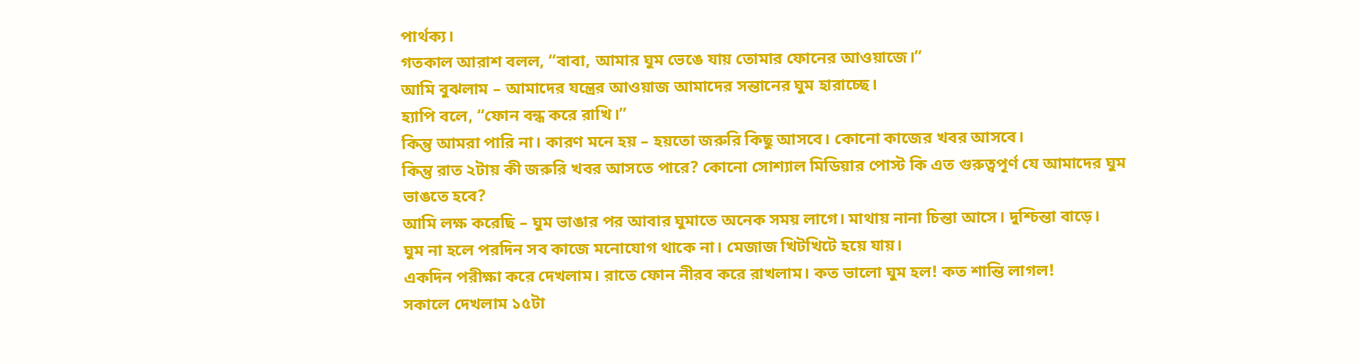পার্থক্য।
গতকাল আরাশ বলল, “বাবা, আমার ঘুম ভেঙে যায় তোমার ফোনের আওয়াজে।”
আমি বুঝলাম – আমাদের যন্ত্রের আওয়াজ আমাদের সন্তানের ঘুম হারাচ্ছে।
হ্যাপি বলে, “ফোন বন্ধ করে রাখি।”
কিন্তু আমরা পারি না। কারণ মনে হয় – হয়তো জরুরি কিছু আসবে। কোনো কাজের খবর আসবে।
কিন্তু রাত ২টায় কী জরুরি খবর আসতে পারে? কোনো সোশ্যাল মিডিয়ার পোস্ট কি এত গুরুত্বপূর্ণ যে আমাদের ঘুম ভাঙতে হবে?
আমি লক্ষ করেছি – ঘুম ভাঙার পর আবার ঘুমাতে অনেক সময় লাগে। মাথায় নানা চিন্তা আসে। দুশ্চিন্তা বাড়ে।
ঘুম না হলে পরদিন সব কাজে মনোযোগ থাকে না। মেজাজ খিটখিটে হয়ে যায়।
একদিন পরীক্ষা করে দেখলাম। রাতে ফোন নীরব করে রাখলাম। কত ভালো ঘুম হল! কত শান্তি লাগল!
সকালে দেখলাম ১৫টা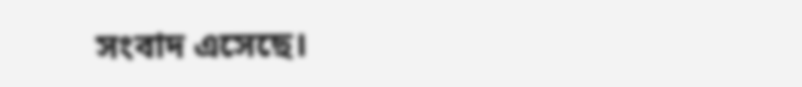সংবাদ এসেছে।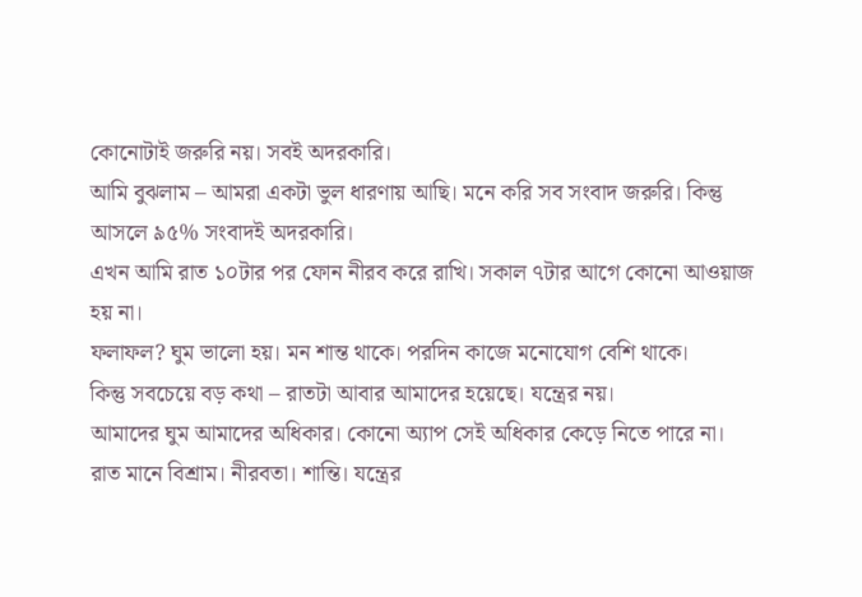কোনোটাই জরুরি নয়। সবই অদরকারি।
আমি বুঝলাম – আমরা একটা ভুল ধারণায় আছি। মনে করি সব সংবাদ জরুরি। কিন্তু আসলে ৯৫% সংবাদই অদরকারি।
এখন আমি রাত ১০টার পর ফোন নীরব করে রাখি। সকাল ৭টার আগে কোনো আওয়াজ হয় না।
ফলাফল? ঘুম ভালো হয়। মন শান্ত থাকে। পরদিন কাজে মনোযোগ বেশি থাকে।
কিন্তু সবচেয়ে বড় কথা – রাতটা আবার আমাদের হয়েছে। যন্ত্রের নয়।
আমাদের ঘুম আমাদের অধিকার। কোনো অ্যাপ সেই অধিকার কেড়ে নিতে পারে না।
রাত মানে বিশ্রাম। নীরবতা। শান্তি। যন্ত্রের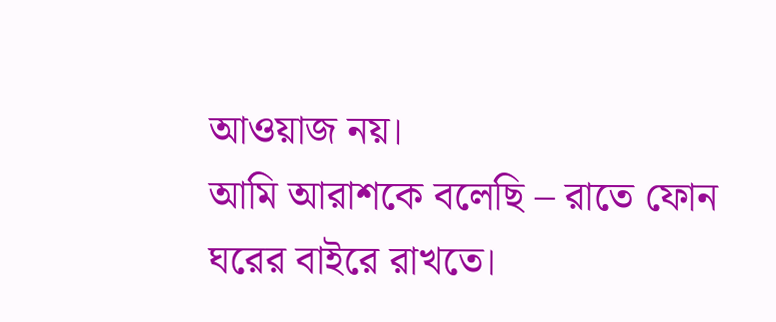আওয়াজ নয়।
আমি আরাশকে বলেছি – রাতে ফোন ঘরের বাইরে রাখতে।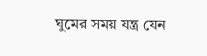ঘুমের সময় যন্ত্র যেন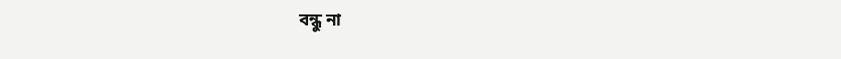বন্ধু না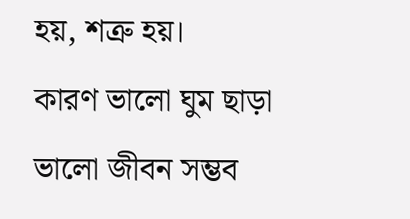হয়, শত্রু হয়।
কারণ ভালো ঘুম ছাড়া ভালো জীবন সম্ভব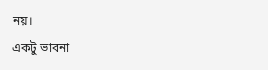নয়।
একটু ভাবনা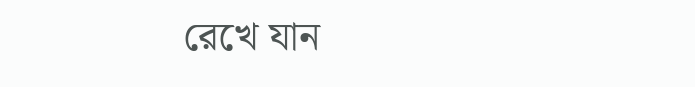রেখে যান